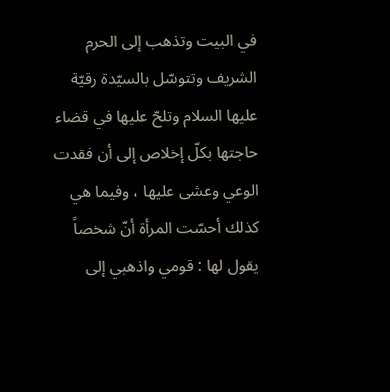في البيت وتذهب إلى الحرم الشريف وتتوسّل بالسيّدة رقيّة عليها السلام وتلحّ عليها في قضاء حاجتها بكلّ إخلاص إلى أن فقدت الوعي وعشى عليها ، وفيما هي كذلك أحسّت المرأة أنّ شخصاً يقول لها : قومي واذهبي إلى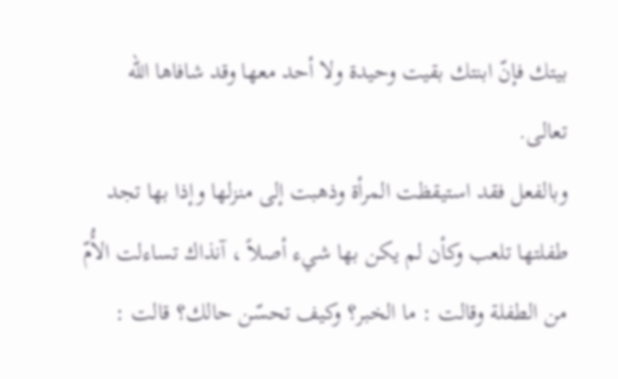بيتك فإنّ ابنتك بقيت وحيدة ولا أحد معها وقد شافاها الله تعالى.
وبالفعل فقد استيقظت المرأة وذهبت إلى منزلها وإذا بها تجد طفلتها تلعب وكأن لم يكن بها شيء أصلاً ، آنذاك تساءلت الأُمّ من الطفلة وقالت : ما الخبر؟ وكيف تحسّن حالك؟ قالت :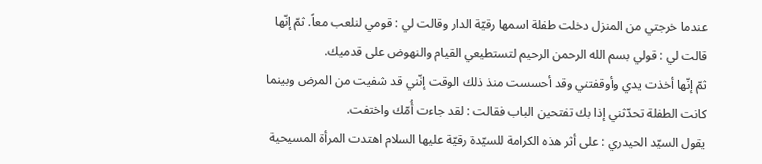عندما خرجتي من المنزل دخلت طفلة اسمها رقيّة الدار وقالت لي : قومي لنلعب معاً. ثمّ إنّها قالت لي : قولي بسم الله الرحمن الرحيم لتستطيعي القيام والنهوض على قدميك.
ثمّ إنّها أخذت يدي وأوقفتني وقد أحسست منذ ذلك الوقت إنّني قد شفيت من المرض وبينما كانت الطفلة تحدّثني إذا بك تفتحين الباب فقالت : لقد جاءت أُمّك واختفت.
يقول السيّد الحيدري : على أثر هذه الكرامة للسيّدة رقيّة عليها السلام اهتدت المرأة المسيحية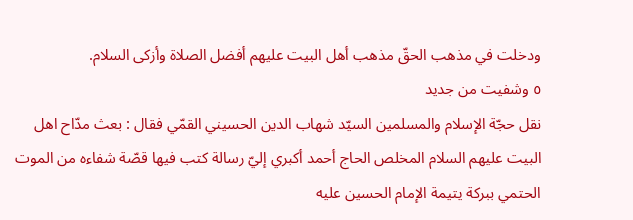ودخلت في مذهب الحقّ مذهب أهل البيت عليهم أفضل الصلاة وأزكى السلام.
٥ وشفيت من جديد
نقل حجّة الإسلام والمسلمين السيّد شهاب الدين الحسيني القمّي فقال : بعث مدّاح اهل البيت عليهم السلام المخلص الحاج أحمد أكبري إليّ رسالة كتب فيها قصّة شفاءه من الموت الحتمي ببركة يتيمة الإمام الحسين عليه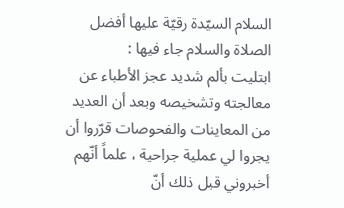السلام السيّدة رقيّة عليها أفضل الصلاة والسلام جاء فيها :
ابتليت بألم شديد عجز الأطباء عن معالجته وتشخيصه وبعد أن العديد من المعاينات والفحوصات قرّروا أن يجروا لي عملية جراحية ، علماً أنّهم أخبروني قبل ذلك أنّ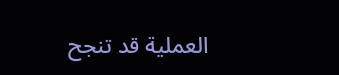العملية قد تنجح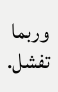وربما تفشل.